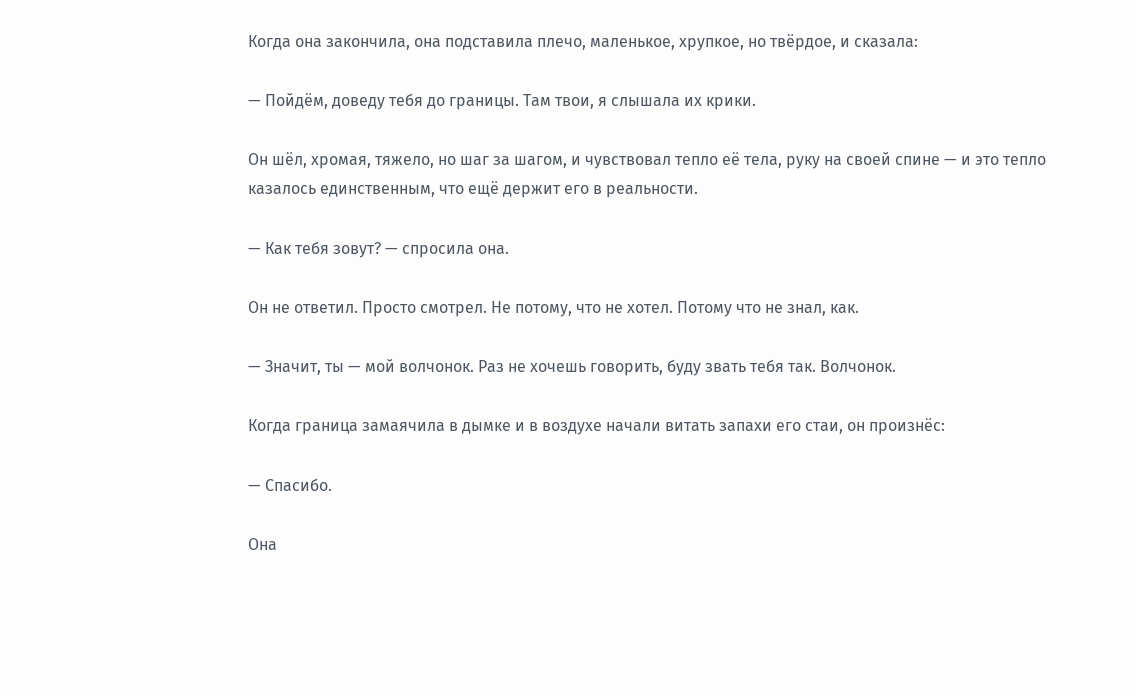Когда она закончила, она подставила плечо, маленькое, хрупкое, но твёрдое, и сказала:

— Пойдём, доведу тебя до границы. Там твои, я слышала их крики.

Он шёл, хромая, тяжело, но шаг за шагом, и чувствовал тепло её тела, руку на своей спине — и это тепло казалось единственным, что ещё держит его в реальности.

— Как тебя зовут? — спросила она.

Он не ответил. Просто смотрел. Не потому, что не хотел. Потому что не знал, как.

— Значит, ты — мой волчонок. Раз не хочешь говорить, буду звать тебя так. Волчонок.

Когда граница замаячила в дымке и в воздухе начали витать запахи его стаи, он произнёс:

— Спасибо.

Она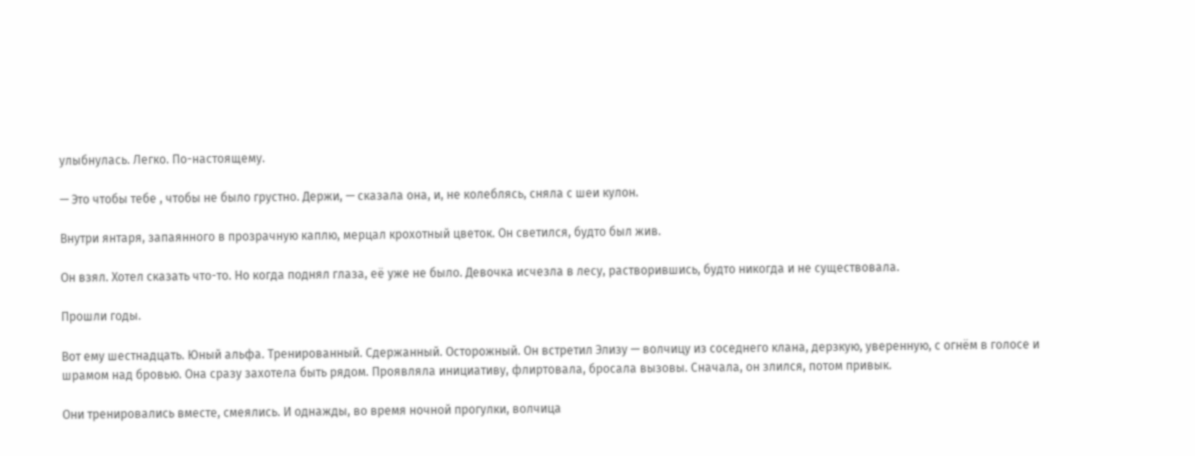улыбнулась. Легко. По-настоящему.

— Это чтобы тебе , чтобы не было грустно. Держи, — сказала она, и, не колеблясь, сняла с шеи кулон.

Внутри янтаря, запаянного в прозрачную каплю, мерцал крохотный цветок. Он светился, будто был жив.

Он взял. Хотел сказать что-то. Но когда поднял глаза, её уже не было. Девочка исчезла в лесу, растворившись, будто никогда и не существовала.

Прошли годы.

Вот ему шестнадцать. Юный альфа. Тренированный. Сдержанный. Осторожный. Он встретил Элизу — волчицу из соседнего клана, дерзкую, уверенную, с огнём в голосе и шрамом над бровью. Она сразу захотела быть рядом. Проявляла инициативу, флиртовала, бросала вызовы. Сначала, он злился, потом привык.

Они тренировались вместе, смеялись. И однажды, во время ночной прогулки, волчица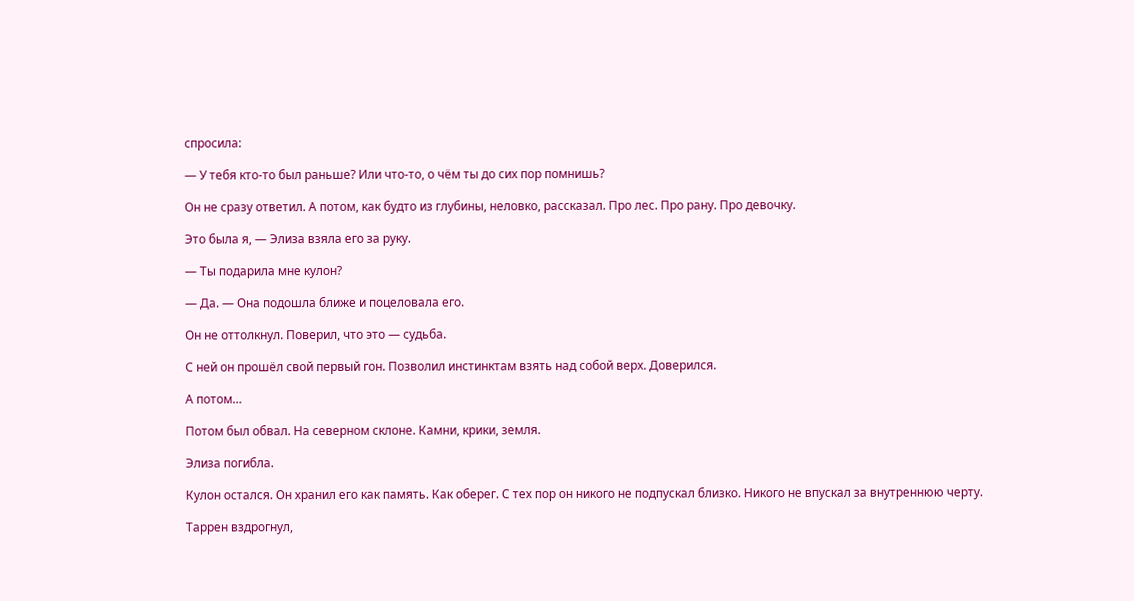спросила:

— У тебя кто-то был раньше? Или что-то, о чём ты до сих пор помнишь?

Он не сразу ответил. А потом, как будто из глубины, неловко, рассказал. Про лес. Про рану. Про девочку.

Это была я, — Элиза взяла его за руку.

— Ты подарила мне кулон?

— Да. — Она подошла ближе и поцеловала его.

Он не оттолкнул. Поверил, что это — судьба.

С ней он прошёл свой первый гон. Позволил инстинктам взять над собой верх. Доверился.

А потом…

Потом был обвал. На северном склоне. Камни, крики, земля.

Элиза погибла.

Кулон остался. Он хранил его как память. Как оберег. С тех пор он никого не подпускал близко. Никого не впускал за внутреннюю черту.

Таррен вздрогнул,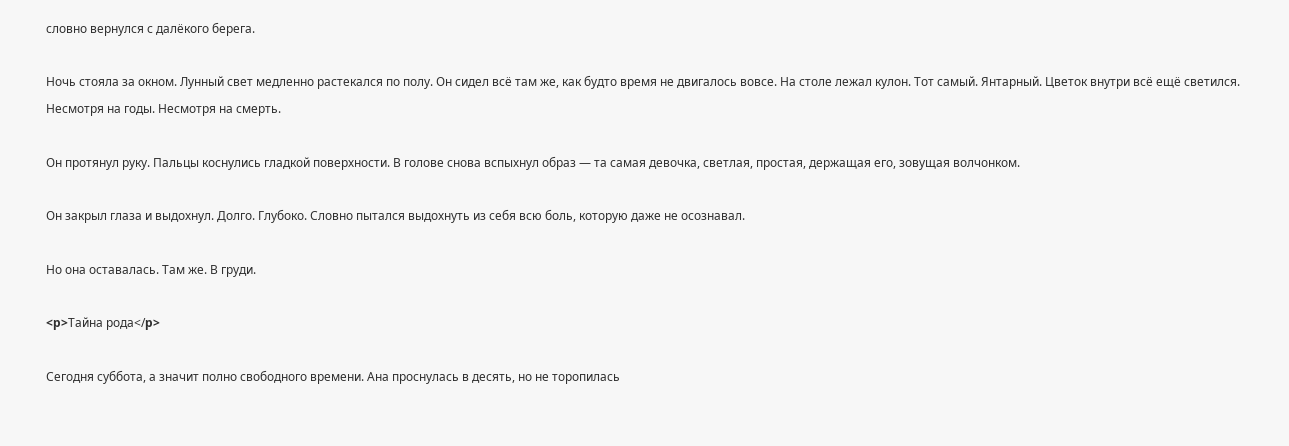словно вернулся с далёкого берега.

Ночь стояла за окном. Лунный свет медленно растекался по полу. Он сидел всё там же, как будто время не двигалось вовсе. На столе лежал кулон. Тот самый. Янтарный. Цветок внутри всё ещё светился. Несмотря на годы. Несмотря на смерть.

Он протянул руку. Пальцы коснулись гладкой поверхности. В голове снова вспыхнул образ — та самая девочка, светлая, простая, держащая его, зовущая волчонком.

Он закрыл глаза и выдохнул. Долго. Глубоко. Словно пытался выдохнуть из себя всю боль, которую даже не осознавал.

Но она оставалась. Там же. В груди.

<p>Тайна рода</p>

Сегодня суббота, а значит полно свободного времени. Ана проснулась в десять, но не торопилась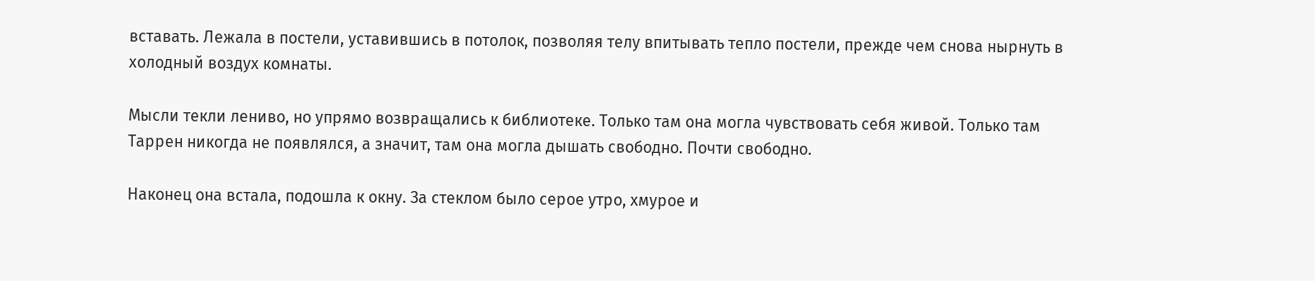вставать. Лежала в постели, уставившись в потолок, позволяя телу впитывать тепло постели, прежде чем снова нырнуть в холодный воздух комнаты.

Мысли текли лениво, но упрямо возвращались к библиотеке. Только там она могла чувствовать себя живой. Только там Таррен никогда не появлялся, а значит, там она могла дышать свободно. Почти свободно.

Наконец она встала, подошла к окну. За стеклом было серое утро, хмурое и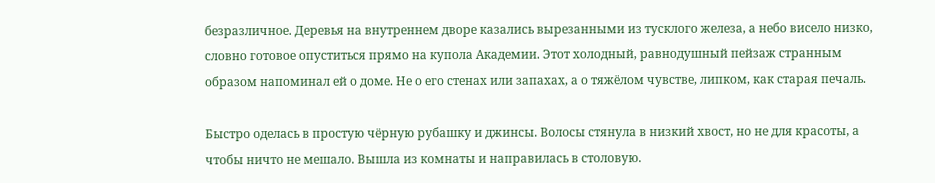безразличное. Деревья на внутреннем дворе казались вырезанными из тусклого железа, а небо висело низко, словно готовое опуститься прямо на купола Академии. Этот холодный, равнодушный пейзаж странным образом напоминал ей о доме. Не о его стенах или запахах, а о тяжёлом чувстве, липком, как старая печаль.

Быстро оделась в простую чёрную рубашку и джинсы. Волосы стянула в низкий хвост, но не для красоты, а чтобы ничто не мешало. Вышла из комнаты и направилась в столовую.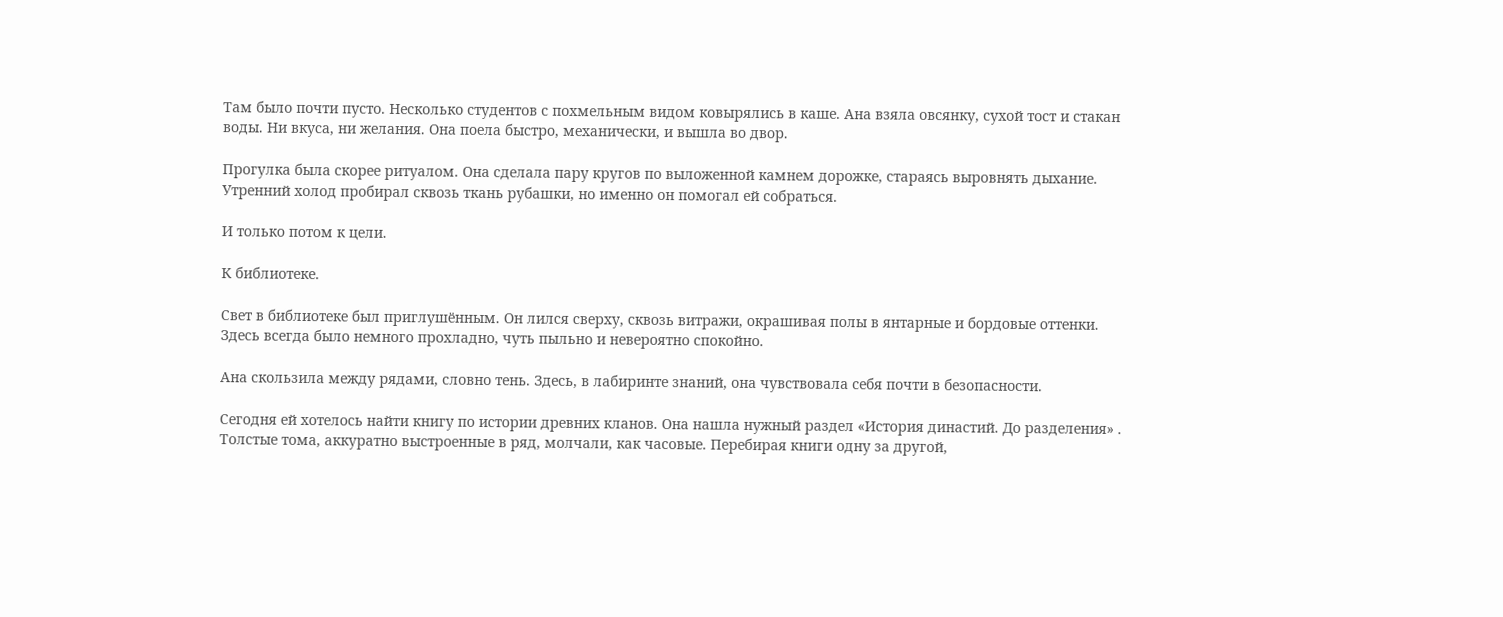Там было почти пусто. Несколько студентов с похмельным видом ковырялись в каше. Ана взяла овсянку, сухой тост и стакан воды. Ни вкуса, ни желания. Она поела быстро, механически, и вышла во двор.

Прогулка была скорее ритуалом. Она сделала пару кругов по выложенной камнем дорожке, стараясь выровнять дыхание. Утренний холод пробирал сквозь ткань рубашки, но именно он помогал ей собраться.

И только потом к цели.

К библиотеке.

Свет в библиотеке был приглушённым. Он лился сверху, сквозь витражи, окрашивая полы в янтарные и бордовые оттенки. Здесь всегда было немного прохладно, чуть пыльно и невероятно спокойно.

Ана скользила между рядами, словно тень. Здесь, в лабиринте знаний, она чувствовала себя почти в безопасности.

Сегодня ей хотелось найти книгу по истории древних кланов. Она нашла нужный раздел «История династий. До разделения» . Толстые тома, аккуратно выстроенные в ряд, молчали, как часовые. Перебирая книги одну за другой,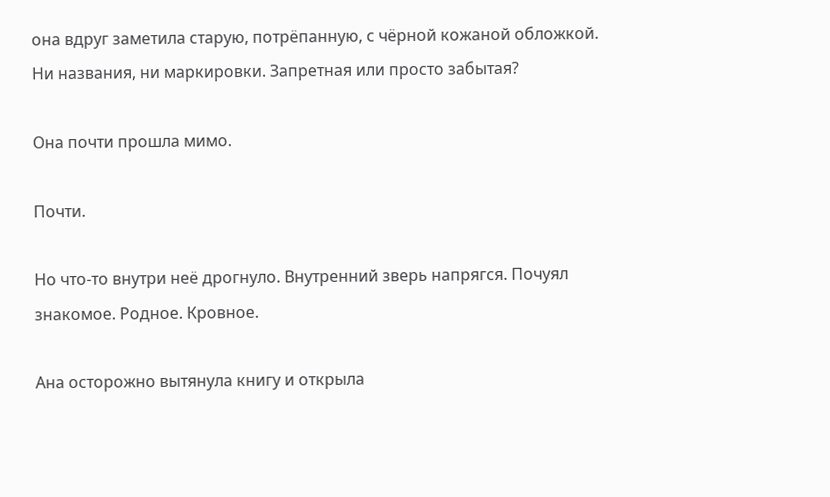она вдруг заметила старую, потрёпанную, с чёрной кожаной обложкой. Ни названия, ни маркировки. Запретная или просто забытая?

Она почти прошла мимо.

Почти.

Но что-то внутри неё дрогнуло. Внутренний зверь напрягся. Почуял знакомое. Родное. Кровное.

Ана осторожно вытянула книгу и открыла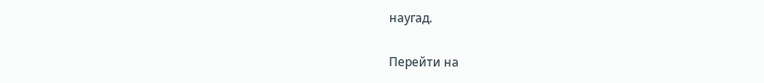наугад.

Перейти на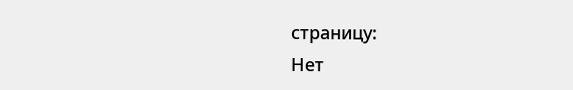страницу:
Нет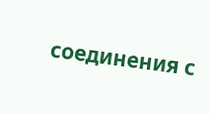соединения с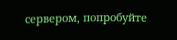сервером, попробуйте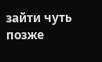зайти чуть позже